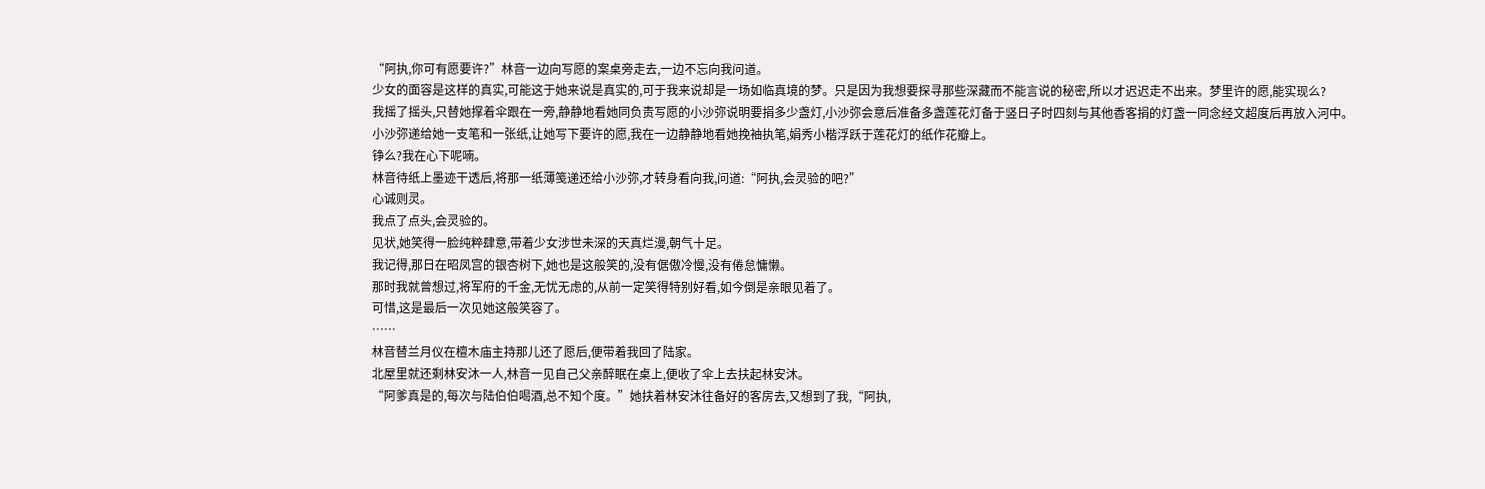“阿执,你可有愿要许?”林音一边向写愿的案桌旁走去,一边不忘向我问道。
少女的面容是这样的真实,可能这于她来说是真实的,可于我来说却是一场如临真境的梦。只是因为我想要探寻那些深藏而不能言说的秘密,所以才迟迟走不出来。梦里许的愿,能实现么?
我摇了摇头,只替她撑着伞跟在一旁,静静地看她同负责写愿的小沙弥说明要捐多少盏灯,小沙弥会意后准备多盏莲花灯备于竖日子时四刻与其他香客捐的灯盏一同念经文超度后再放入河中。
小沙弥递给她一支笔和一张纸,让她写下要许的愿,我在一边静静地看她挽袖执笔,娟秀小楷浮跃于莲花灯的纸作花瓣上。
铮么?我在心下呢喃。
林音待纸上墨迹干透后,将那一纸薄笺递还给小沙弥,才转身看向我,问道:“阿执,会灵验的吧?”
心诚则灵。
我点了点头,会灵验的。
见状,她笑得一脸纯粹肆意,带着少女涉世未深的天真烂漫,朝气十足。
我记得,那日在昭凤宫的银杏树下,她也是这般笑的,没有倨傲冷慢,没有倦怠慵懒。
那时我就曾想过,将军府的千金,无忧无虑的,从前一定笑得特别好看,如今倒是亲眼见着了。
可惜,这是最后一次见她这般笑容了。
……
林音替兰月仪在檀木庙主持那儿还了愿后,便带着我回了陆家。
北屋里就还剩林安沐一人,林音一见自己父亲醉眠在桌上,便收了伞上去扶起林安沐。
“阿爹真是的,每次与陆伯伯喝酒,总不知个度。”她扶着林安沐往备好的客房去,又想到了我,“阿执,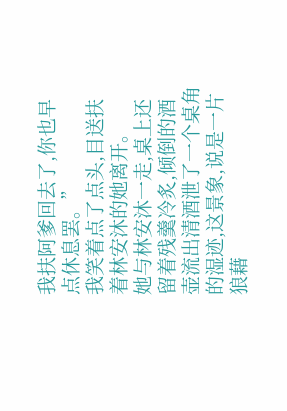我扶阿爹回去了,你也早点休息罢。”
我笑着点了点头,目送扶着林安沐的她离开。
她与林安沐一走,桌上还留着残羹冷炙,倾倒的酒壶流出清酒泄了一个桌角的湿迹,这景象,说是一片狼藉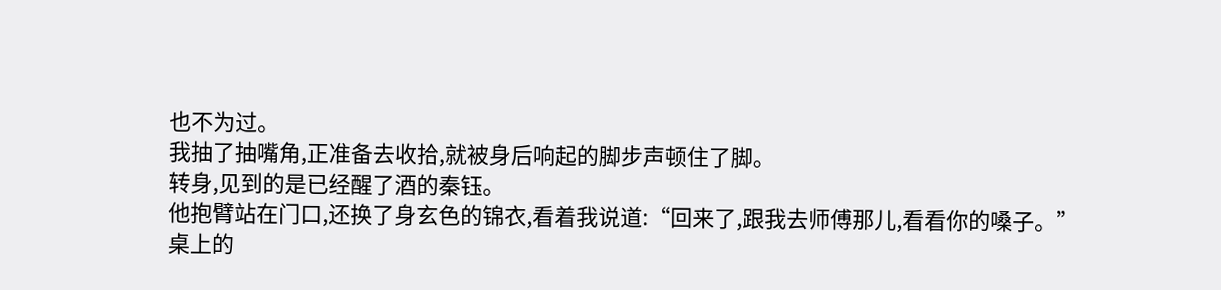也不为过。
我抽了抽嘴角,正准备去收拾,就被身后响起的脚步声顿住了脚。
转身,见到的是已经醒了酒的秦钰。
他抱臂站在门口,还换了身玄色的锦衣,看着我说道:“回来了,跟我去师傅那儿,看看你的嗓子。”
桌上的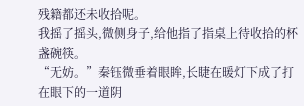残籍都还未收拾呢。
我摇了摇头,微侧身子,给他指了指桌上待收拾的杯盏碗筷。
“无妨。”秦钰微垂着眼眸,长睫在暖灯下成了打在眼下的一道阴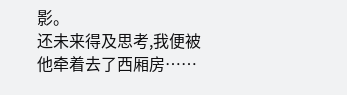影。
还未来得及思考,我便被他牵着去了西厢房……